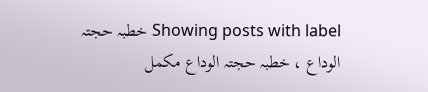Showing posts with label خطبہ حجتہ الوداع ، خطبہ حجتہ الوداع مکمل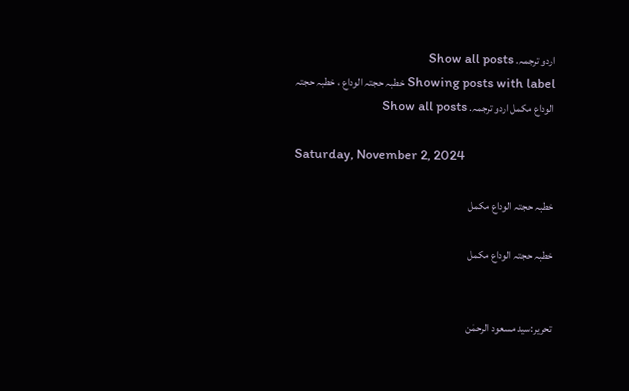اردو ترجمہ. Show all posts
Showing posts with label خطبہ حجتہ الوداع ، خطبہ حجتہ الوداع مکمل اردو ترجمہ. Show all posts

Saturday, November 2, 2024

خطبہ حجتہ الوداع مکمل

خطبہ حجتہ الوداع مکمل


تحریر:سید مسعود الرحمٰن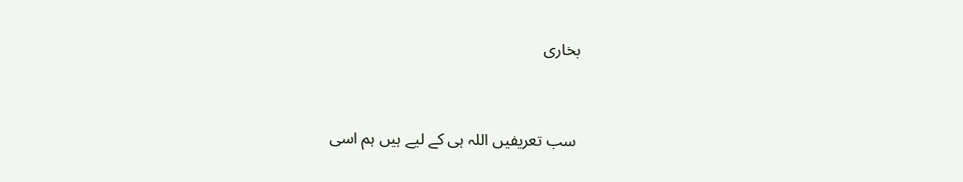بخاری


 سب تعریفیں اللہ ہی کے لیے ہیں ہم اسی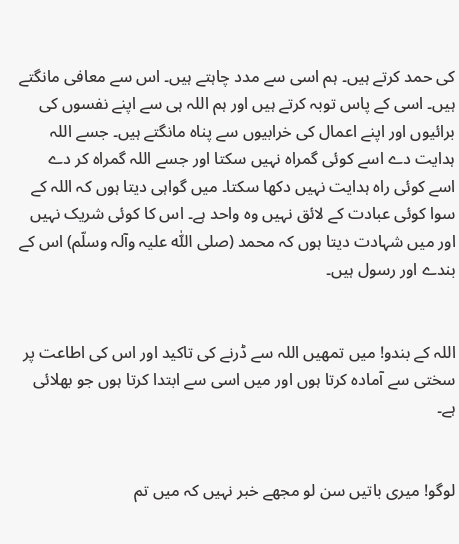کی حمد کرتے ہیں۔ ہم اسی سے مدد چاہتے ہیں۔ اس سے معافی مانگتے ہیں۔ اسی کے پاس توبہ کرتے ہیں اور ہم اللہ ہی سے اپنے نفسوں کی برائیوں اور اپنے اعمال کی خرابیوں سے پناہ مانگتے ہیں۔ جسے اللہ ہدایت دے اسے کوئی گمراہ نہیں سکتا اور جسے اللہ گمراہ کر دے اسے کوئی راہ ہدایت نہیں دکھا سکتا۔ میں گواہی دیتا ہوں کہ اللہ کے سوا کوئی عبادت کے لائق نہیں وہ واحد ہے۔ اس کا کوئی شریک نہیں اور میں شہادت دیتا ہوں کہ محمد (صلی اللّٰہ علیہ وآلہ وسلّم) اس کے بندے اور رسول ہیں۔


اللہ کے بندو! میں تمھیں اللہ سے ڈرنے کی تاکید اور اس کی اطاعت پر سختی سے آمادہ کرتا ہوں اور میں اسی سے ابتدا کرتا ہوں جو بھلائی ہے۔


لوگو! میری باتیں سن لو مجھے خبر نہیں کہ میں تم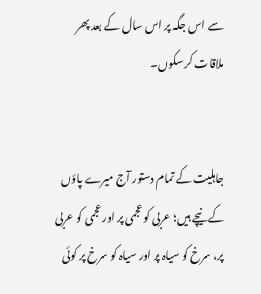سے اس جگہ پر اس سال کے بعد پھر ملاقات کر سکوں۔


جاہلیت کے تمام دستور آج میرے پاؤں کے نیچے ہیں؛ عربی کو عجمی پر اور عجمی کو عربی پر، سرخ کو سیاہ پر اور سیاہ کو سرخ پر کوئی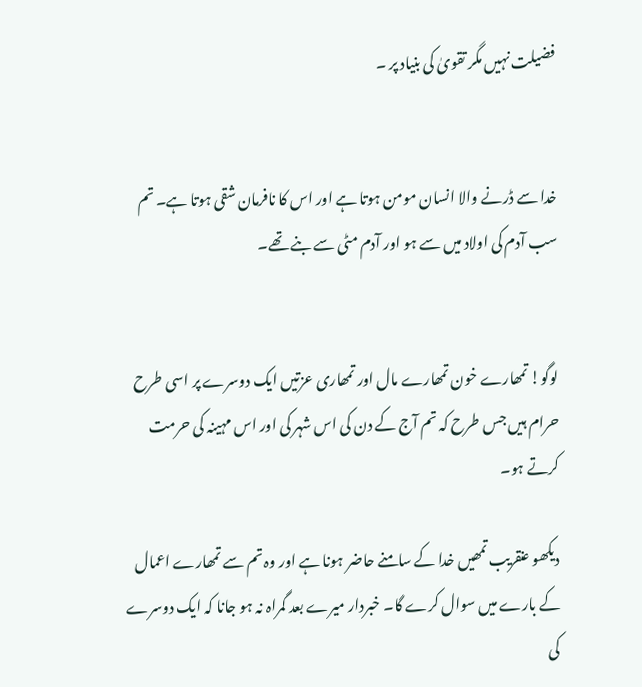فضیلت نہیں مگر تقویٰ کی بنیاد پر ۔


خدا سے ڈرنے والا انسان مومن ہوتا ہے اور اس کا نافرمان شقی ہوتا ہے۔ تم سب آدم کی اولاد میں سے ہو اور آدم مٹی سے بنے تھے۔


لوگو! تمھارے خون تمھارے مال اور تمھاری عزتیں ایک دوسرے پر اسی طرح حرام ہیں جس طرح کہ تم آج کے دن کی اس شہر کی اور اس مہینہ کی حرمت کرتے ہو۔

دیکھو عنقریب تمھیں خدا کے سامنے حاضر ہونا ہے اور وہ تم سے تمھارے اعمال کے بارے میں سوال کرے گا۔ خبردار میرے بعد گمراہ نہ ہو جانا کہ ایک دوسرے کی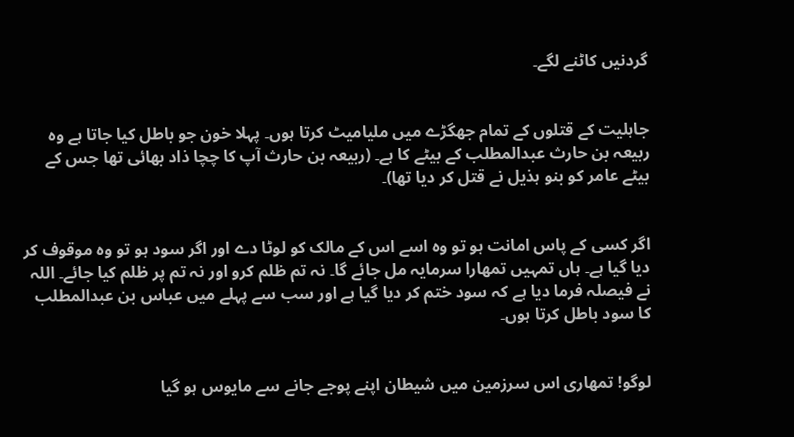گردنیں کاٹنے لگے۔


جاہلیت کے قتلوں کے تمام جھگڑے میں ملیامیٹ کرتا ہوں۔ پہلا خون جو باطل کیا جاتا ہے وہ ربیعہ بن حارث عبدالمطلب کے بیٹے کا ہے۔ (ربیعہ بن حارث آپ کا چچا ذاد بھائی تھا جس کے بیٹے عامر کو بنو ہذیل نے قتل کر دیا تھا)۔


اگر کسی کے پاس امانت ہو تو وہ اسے اس کے مالک کو لوٹا دے اور اگر سود ہو تو وہ موقوف کر دیا گیا ہے۔ ہاں تمہیں تمھارا سرمایہ مل جائے گا۔ نہ تم ظلم کرو اور نہ تم پر ظلم کیا جائے۔ اللہ نے فیصلہ فرما دیا ہے کہ سود ختم کر دیا گیا ہے اور سب سے پہلے میں عباس بن عبدالمطلب کا سود باطل کرتا ہوں۔


لوگو! تمھاری اس سرزمین میں شیطان اپنے پوجے جانے سے مایوس ہو گیا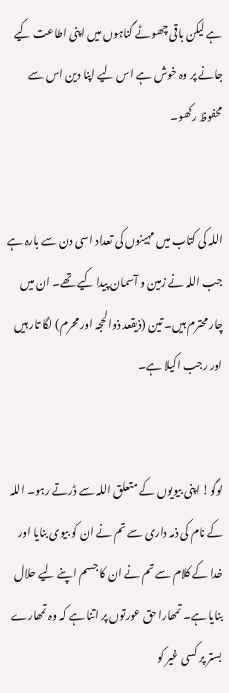ہے لیکن باقی چھوٹے گناہوں میں اپنی اطاعت کیے جانے پر وہ خوش ہے اس لیے اپنا دین اس سے محفوظ رکھو۔


اللہ کی کتاب میں مہینوں کی تعداد اسی دن سے بارہ ہے جب اللہ نے زمین و آسمان پیدا کیے تھے۔ ان میں چار محترم ہیں۔ تین (ذیقعد ذوالحجہ اور محرم) لگا تار ہیں اور رجب اکیلا ہے۔


لوگو! اپنی بیویوں کے متعلق اللہ سے ڈرتے رہو۔ اللہ کے نام کی ذمہ داری سے تم نے ان کو بیوی بنایا اور خدا کے کلام سے تم نے ان کا جسم اپنے لیے حلال بنایا ہے۔ تمھارا حق عورتوں پر اتنا ہے کہ وہ تمھارے بستر پر کسی غیر کو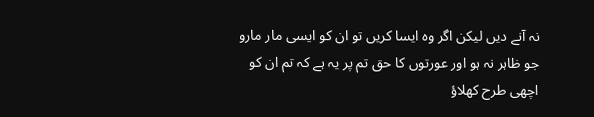نہ آنے دیں لیکن اگر وہ ایسا کریں تو ان کو ایسی مار مارو جو ظاہر نہ ہو اور عورتوں کا حق تم پر یہ ہے کہ تم ان کو اچھی طرح کھلاؤ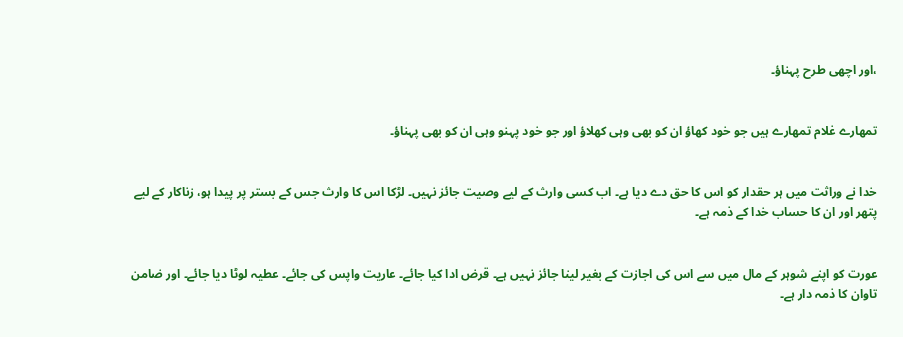،اور اچھی طرح پہناؤ۔


تمھارے غلام تمھارے ہیں جو خود کھاؤ ان کو بھی وہی کھلاؤ اور جو خود پہنو وہی ان کو بھی پہناؤ۔


خدا نے وراثت میں ہر حقدار کو اس کا حق دے دیا ہے۔ اب کسی وارث کے لیے وصیت جائز نہیں۔ لڑکا اس کا وارث جس کے بستر پر پیدا ہو، زناکار کے لیے پتھر اور ان کا حساب خدا کے ذمہ ہے۔


عورت کو اپنے شوہر کے مال میں سے اس کی اجازت کے بغیر لینا جائز نہیں ہے۔ قرض ادا کیا جائے۔ عاریت واپس کی جائے۔ عطیہ لوٹا دیا جائے۔ اور ضامن تاوان کا ذمہ دار ہے۔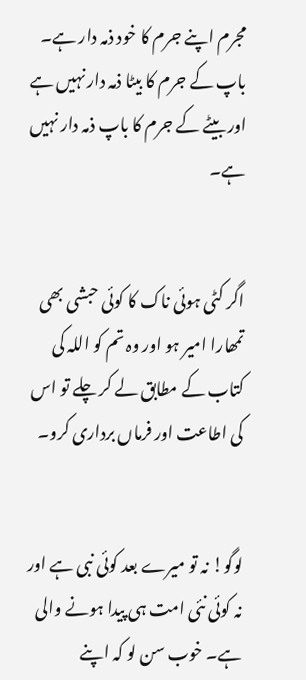مجرم اپنے جرم کا خود ذمہ دار ہے۔ باپ کے جرم کا بیٹا ذمہ دار نہیں ہے اور بیٹے کے جرم کا باپ ذمہ دار نہیں ہے۔


اگر کٹی ہوئی ناک کا کوئی حبشی بھی تمھارا امیر ہو اور وہ تم کو اللہ کی کتاب کے مطابق لے کر چلے تو اس کی اطاعت اور فرماں برداری کرو۔


لوگو! نہ تو میرے بعد کوئی نبی ہے اور نہ کوئی نئی امت ہی پیدا ہونے والی ہے۔ خوب سن لو کہ اپنے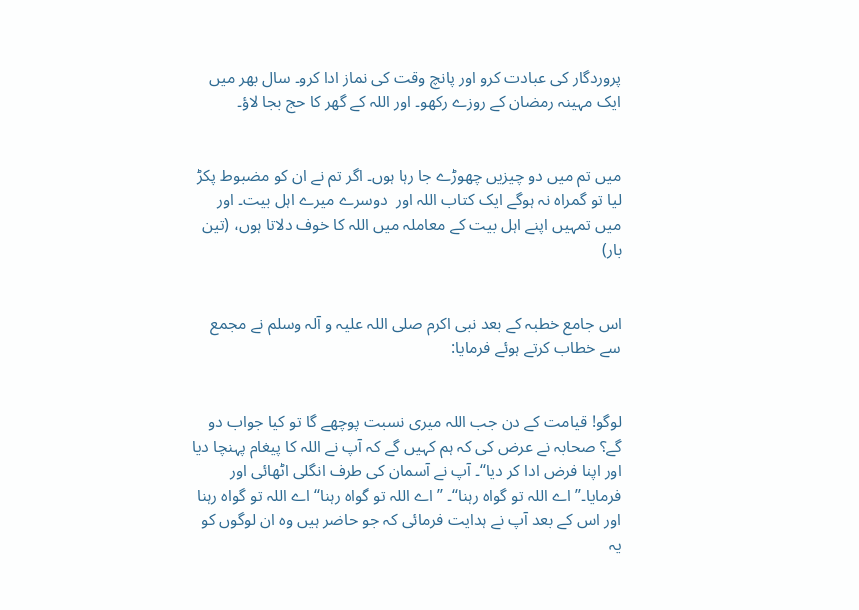پروردگار کی عبادت کرو اور پانچ وقت کی نماز ادا کرو۔ سال بھر میں ایک مہینہ رمضان کے روزے رکھو۔ اور اللہ کے گھر کا حج بجا لاؤ۔


میں تم میں دو چیزیں چھوڑے جا رہا ہوں۔ اگر تم نے ان کو مضبوط پکڑ لیا تو گمراہ نہ ہوگے ایک کتاب اللہ اور  دوسرے میرے اہل بیت۔ اور میں تمہیں اپنے اہل بیت کے معاملہ میں اللہ کا خوف دلاتا ہوں، (تین بار)


اس جامع خطبہ کے بعد نبی اکرم صلی اللہ علیہ و آلہ وسلم نے مجمع سے خطاب کرتے ہوئے فرمایا:


لوگو! قیامت کے دن جب اللہ میری نسبت پوچھے گا تو کیا جواب دو گے؟ صحابہ نے عرض کی کہ ہم کہیں گے کہ آپ نے اللہ کا پیغام پہنچا دیا اور اپنا فرض ادا کر دیا‘‘۔ آپ نے آسمان کی طرف انگلی اٹھائی اور فرمایا۔’’اے اللہ تو گواہ رہنا‘‘۔ ’’اے اللہ تو گواہ رہنا‘‘ اے اللہ تو گواہ رہنا اور اس کے بعد آپ نے ہدایت فرمائی کہ جو حاضر ہیں وہ ان لوگوں کو یہ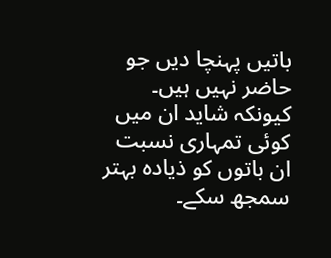باتیں پہنچا دیں جو حاضر نہیں ہیں۔ کیونکہ شاید ان میں کوئی تمہاری نسبت ان باتوں کو ذیادہ بہتر سمجھ سکے۔